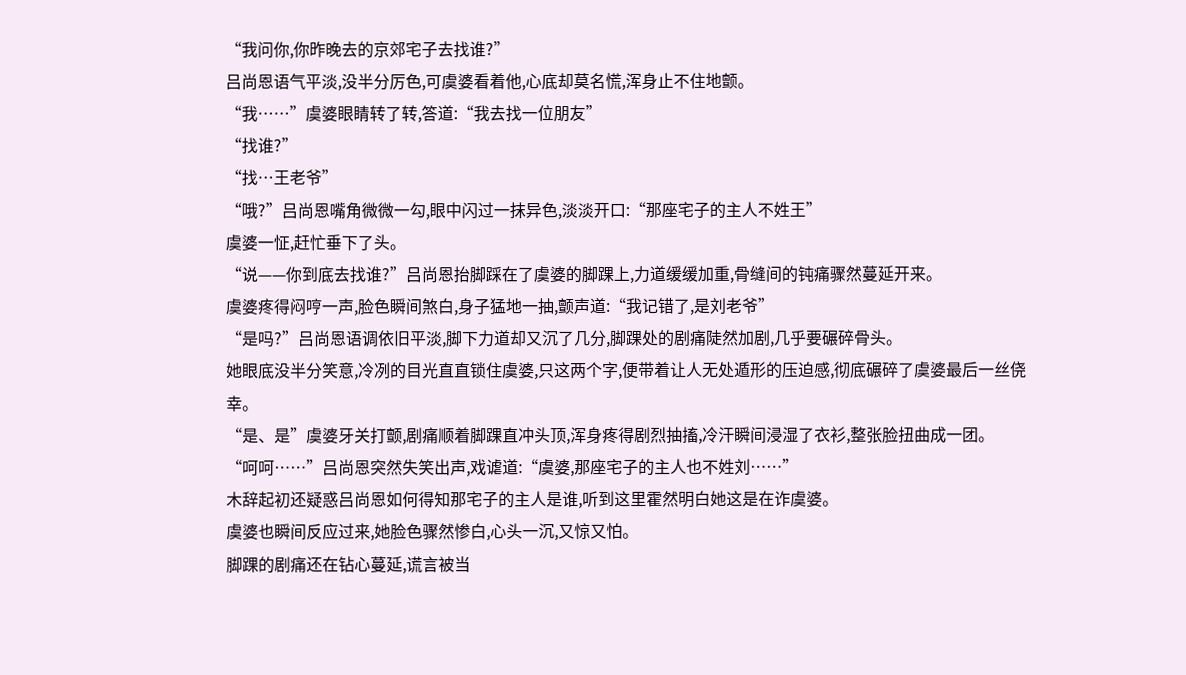“我问你,你昨晚去的京郊宅子去找谁?”
吕尚恩语气平淡,没半分厉色,可虞婆看着他,心底却莫名慌,浑身止不住地颤。
“我……”虞婆眼睛转了转,答道:“我去找一位朋友”
“找谁?”
“找…王老爷”
“哦?”吕尚恩嘴角微微一勾,眼中闪过一抹异色,淡淡开口:“那座宅子的主人不姓王”
虞婆一怔,赶忙垂下了头。
“说——你到底去找谁?”吕尚恩抬脚踩在了虞婆的脚踝上,力道缓缓加重,骨缝间的钝痛骤然蔓延开来。
虞婆疼得闷哼一声,脸色瞬间煞白,身子猛地一抽,颤声道:“我记错了,是刘老爷”
“是吗?”吕尚恩语调依旧平淡,脚下力道却又沉了几分,脚踝处的剧痛陡然加剧,几乎要碾碎骨头。
她眼底没半分笑意,冷冽的目光直直锁住虞婆,只这两个字,便带着让人无处遁形的压迫感,彻底碾碎了虞婆最后一丝侥幸。
“是、是”虞婆牙关打颤,剧痛顺着脚踝直冲头顶,浑身疼得剧烈抽搐,冷汗瞬间浸湿了衣衫,整张脸扭曲成一团。
“呵呵……”吕尚恩突然失笑出声,戏谑道:“虞婆,那座宅子的主人也不姓刘……”
木辞起初还疑惑吕尚恩如何得知那宅子的主人是谁,听到这里霍然明白她这是在诈虞婆。
虞婆也瞬间反应过来,她脸色骤然惨白,心头一沉,又惊又怕。
脚踝的剧痛还在钻心蔓延,谎言被当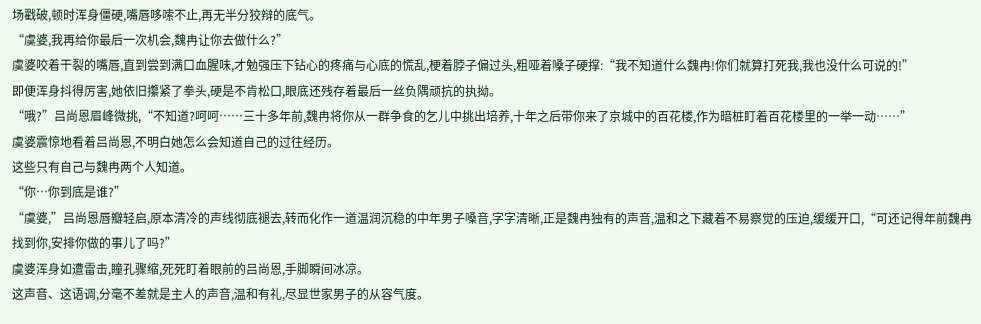场戳破,顿时浑身僵硬,嘴唇哆嗦不止,再无半分狡辩的底气。
“虞婆,我再给你最后一次机会,魏冉让你去做什么?”
虞婆咬着干裂的嘴唇,直到尝到满口血腥味,才勉强压下钻心的疼痛与心底的慌乱,梗着脖子偏过头,粗哑着嗓子硬撑:“我不知道什么魏冉!你们就算打死我,我也没什么可说的!”
即便浑身抖得厉害,她依旧攥紧了拳头,硬是不肯松口,眼底还残存着最后一丝负隅顽抗的执拗。
“哦?”吕尚恩眉峰微挑,“不知道?呵呵……三十多年前,魏冉将你从一群争食的乞儿中挑出培养,十年之后带你来了京城中的百花楼,作为暗桩盯着百花楼里的一举一动……”
虞婆震惊地看着吕尚恩,不明白她怎么会知道自己的过往经历。
这些只有自己与魏冉两个人知道。
“你…你到底是谁?”
“虞婆,”吕尚恩唇瓣轻启,原本清冷的声线彻底褪去,转而化作一道温润沉稳的中年男子嗓音,字字清晰,正是魏冉独有的声音,温和之下藏着不易察觉的压迫,缓缓开口,“可还记得年前魏冉找到你,安排你做的事儿了吗?”
虞婆浑身如遭雷击,瞳孔骤缩,死死盯着眼前的吕尚恩,手脚瞬间冰凉。
这声音、这语调,分毫不差就是主人的声音,温和有礼,尽显世家男子的从容气度。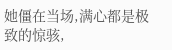她僵在当场,满心都是极致的惊骇,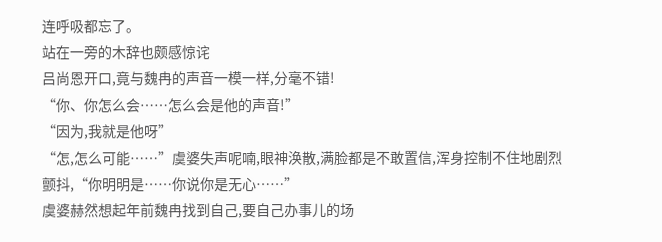连呼吸都忘了。
站在一旁的木辞也颇感惊诧
吕尚恩开口,竟与魏冉的声音一模一样,分毫不错!
“你、你怎么会……怎么会是他的声音!”
“因为,我就是他呀”
“怎,怎么可能……”虞婆失声呢喃,眼神涣散,满脸都是不敢置信,浑身控制不住地剧烈颤抖,“你明明是……你说你是无心……”
虞婆赫然想起年前魏冉找到自己,要自己办事儿的场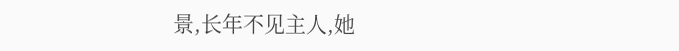景,长年不见主人,她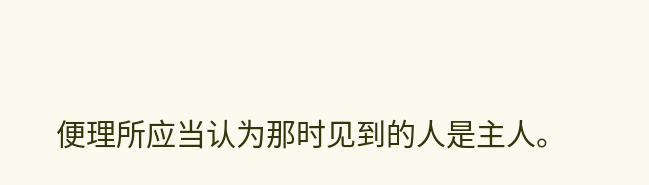便理所应当认为那时见到的人是主人。